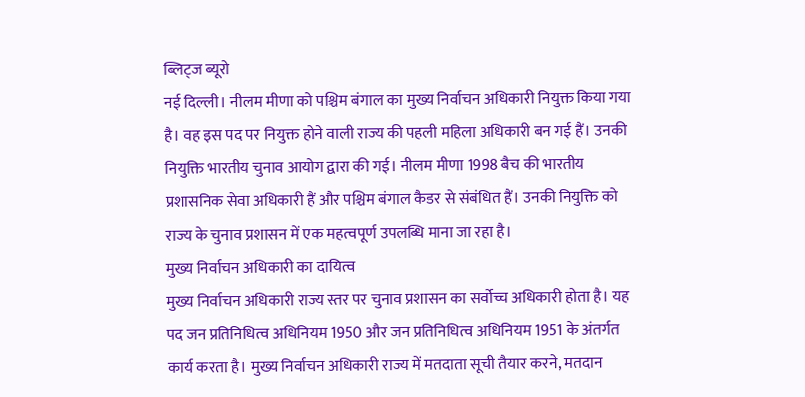ब्लिट्ज ब्यूरो
नई दिल्ली। नीलम मीणा को पश्चिम बंगाल का मुख्य निर्वाचन अधिकारी नियुक्त किया गया है। वह इस पद पर नियुक्त होने वाली राज्य की पहली महिला अधिकारी बन गई हैं। उनकी नियुक्ति भारतीय चुनाव आयोग द्वारा की गई। नीलम मीणा 1998 बैच की भारतीय प्रशासनिक सेवा अधिकारी हैं और पश्चिम बंगाल कैडर से संबंधित हैं। उनकी नियुक्ति को राज्य के चुनाव प्रशासन में एक महत्वपूर्ण उपलब्धि माना जा रहा है।
मुख्य निर्वाचन अधिकारी का दायित्व
मुख्य निर्वाचन अधिकारी राज्य स्तर पर चुनाव प्रशासन का सर्वोच्च अधिकारी होता है। यह पद जन प्रतिनिधित्व अधिनियम 1950 और जन प्रतिनिधित्व अधिनियम 1951 के अंतर्गत कार्य करता है। मुख्य निर्वाचन अधिकारी राज्य में मतदाता सूची तैयार करने, मतदान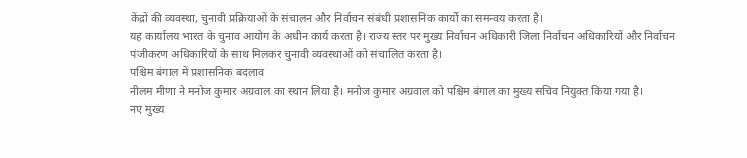केंद्रों की व्यवस्था, चुनावी प्रक्रियाओं के संचालन और निर्वाचन संबंधी प्रशासनिक कार्यों का समन्वय करता है।
यह कार्यालय भारत के चुनाव आयोग के अधीन कार्य करता है। राज्य स्तर पर मुख्य निर्वाचन अधिकारी जिला निर्वाचन अधिकारियों और निर्वाचन पंजीकरण अधिकारियों के साथ मिलकर चुनावी व्यवस्थाओं को संचालित करता है।
पश्चिम बंगाल में प्रशासनिक बदलाव
नीलम मीणा ने मनोज कुमार अग्रवाल का स्थान लिया है। मनोज कुमार अग्रवाल को पश्चिम बंगाल का मुख्य सचिव नियुक्त किया गया है।
नए मुख्य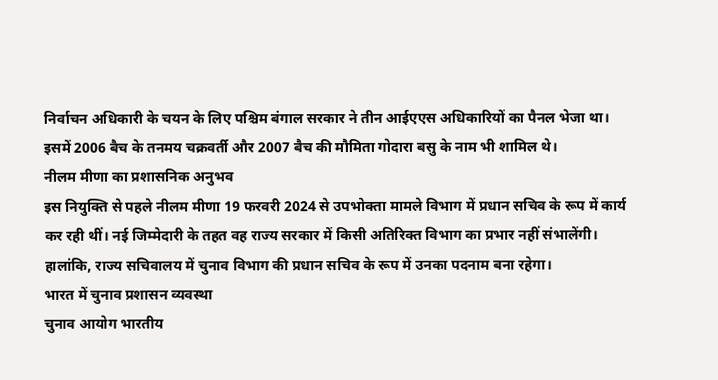निर्वाचन अधिकारी के चयन के लिए पश्चिम बंगाल सरकार ने तीन आईएएस अधिकारियों का पैनल भेजा था। इसमें 2006 बैच के तनमय चक्रवर्ती और 2007 बैच की मौमिता गोदारा बसु के नाम भी शामिल थे।
नीलम मीणा का प्रशासनिक अनुभव
इस नियुक्ति से पहले नीलम मीणा 19 फरवरी 2024 से उपभोक्ता मामले विभाग में प्रधान सचिव के रूप में कार्य कर रही थीं। नई जिम्मेदारी के तहत वह राज्य सरकार में किसी अतिरिक्त विभाग का प्रभार नहीं संभालेंगी। हालांकि, राज्य सचिवालय में चुनाव विभाग की प्रधान सचिव के रूप में उनका पदनाम बना रहेगा।
भारत में चुनाव प्रशासन व्यवस्था
चुनाव आयोग भारतीय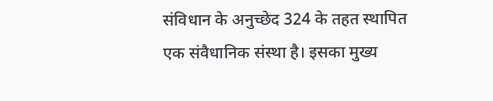संविधान के अनुच्छेद 324 के तहत स्थापित एक संवैधानिक संस्था है। इसका मुख्य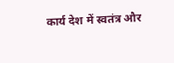कार्य देश में स्वतंत्र और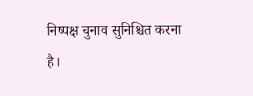निष्पक्ष चुनाव सुनिश्चित करना है।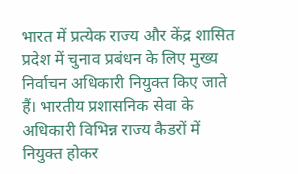भारत में प्रत्येक राज्य और केंद्र शासित प्रदेश में चुनाव प्रबंधन के लिए मुख्य निर्वाचन अधिकारी नियुक्त किए जाते हैं। भारतीय प्रशासनिक सेवा के अधिकारी विभिन्न राज्य कैडरों में नियुक्त होकर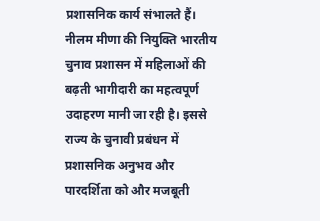प्रशासनिक कार्य संभालते हैं।
नीलम मीणा की नियुक्ति भारतीय चुनाव प्रशासन में महिलाओं की बढ़ती भागीदारी का महत्वपूर्ण उदाहरण मानी जा रही है। इससे राज्य के चुनावी प्रबंधन में प्रशासनिक अनुभव और पारदर्शिता को और मजबूती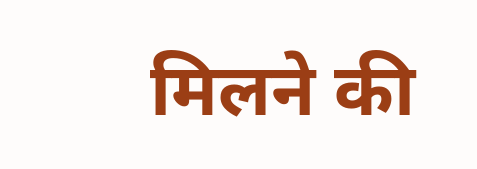मिलने की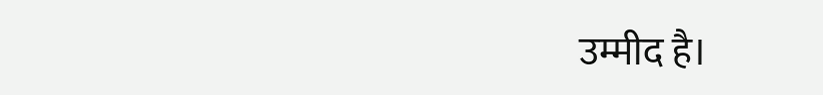उम्मीद है।